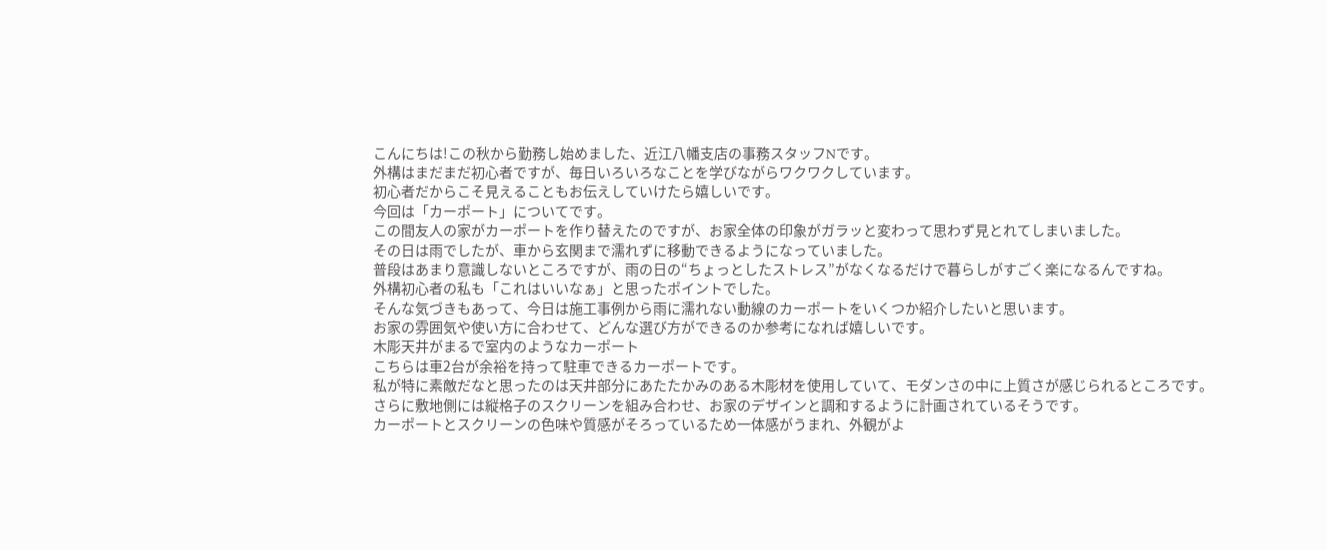こんにちは!この秋から勤務し始めました、近江八幡支店の事務スタッフNです。
外構はまだまだ初心者ですが、毎日いろいろなことを学びながらワクワクしています。
初心者だからこそ見えることもお伝えしていけたら嬉しいです。
今回は「カーポート」についてです。
この間友人の家がカーポートを作り替えたのですが、お家全体の印象がガラッと変わって思わず見とれてしまいました。
その日は雨でしたが、車から玄関まで濡れずに移動できるようになっていました。
普段はあまり意識しないところですが、雨の日の“ちょっとしたストレス”がなくなるだけで暮らしがすごく楽になるんですね。
外構初心者の私も「これはいいなぁ」と思ったポイントでした。
そんな気づきもあって、今日は施工事例から雨に濡れない動線のカーポートをいくつか紹介したいと思います。
お家の雰囲気や使い方に合わせて、どんな選び方ができるのか参考になれば嬉しいです。
木彫天井がまるで室内のようなカーポート
こちらは車2台が余裕を持って駐車できるカーポートです。
私が特に素敵だなと思ったのは天井部分にあたたかみのある木彫材を使用していて、モダンさの中に上質さが感じられるところです。
さらに敷地側には縦格子のスクリーンを組み合わせ、お家のデザインと調和するように計画されているそうです。
カーポートとスクリーンの色味や質感がそろっているため一体感がうまれ、外観がよ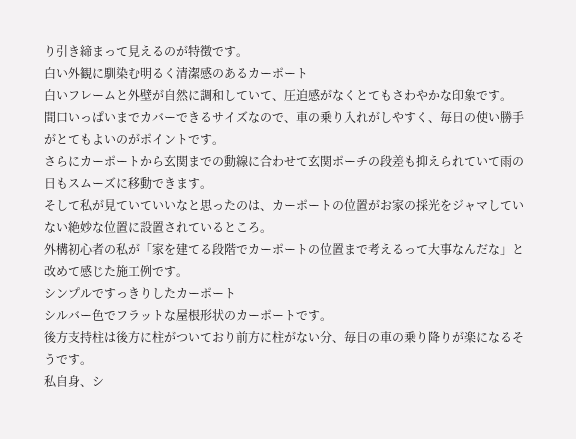り引き締まって見えるのが特徴です。
白い外観に馴染む明るく清潔感のあるカーポート
白いフレームと外壁が自然に調和していて、圧迫感がなくとてもさわやかな印象です。
間口いっぱいまでカバーできるサイズなので、車の乗り入れがしやすく、毎日の使い勝手がとてもよいのがポイントです。
さらにカーポートから玄関までの動線に合わせて玄関ポーチの段差も抑えられていて雨の日もスムーズに移動できます。
そして私が見ていていいなと思ったのは、カーポートの位置がお家の採光をジャマしていない絶妙な位置に設置されているところ。
外構初心者の私が「家を建てる段階でカーポートの位置まで考えるって大事なんだな」と改めて感じた施工例です。
シンプルですっきりしたカーポート
シルバー色でフラットな屋根形状のカーポートです。
後方支持柱は後方に柱がついており前方に柱がない分、毎日の車の乗り降りが楽になるそうです。
私自身、シ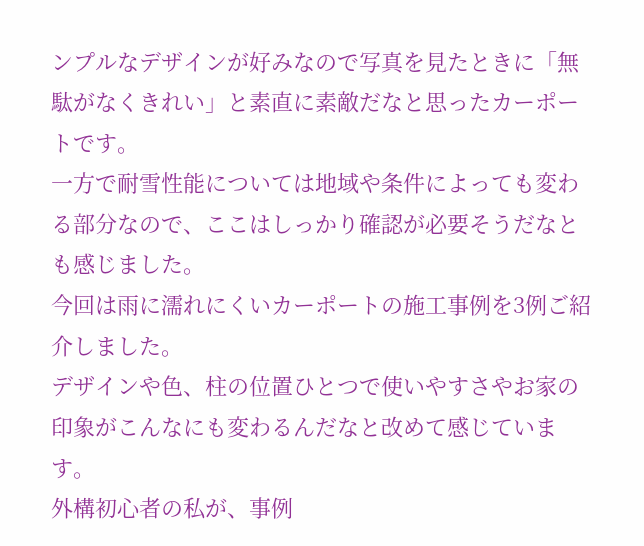ンプルなデザインが好みなので写真を見たときに「無駄がなくきれい」と素直に素敵だなと思ったカーポートです。
一方で耐雪性能については地域や条件によっても変わる部分なので、ここはしっかり確認が必要そうだなとも感じました。
今回は雨に濡れにくいカーポートの施工事例を3例ご紹介しました。
デザインや色、柱の位置ひとつで使いやすさやお家の印象がこんなにも変わるんだなと改めて感じています。
外構初心者の私が、事例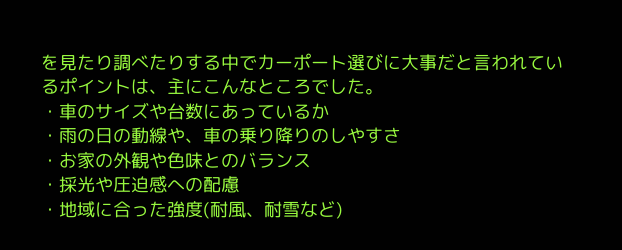を見たり調べたりする中でカーポート選びに大事だと言われているポイントは、主にこんなところでした。
・車のサイズや台数にあっているか
・雨の日の動線や、車の乗り降りのしやすさ
・お家の外観や色味とのバランス
・採光や圧迫感への配慮
・地域に合った強度(耐風、耐雪など)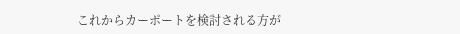これからカーポートを検討される方が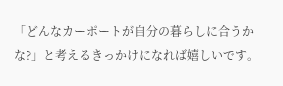「どんなカーポートが自分の暮らしに合うかな?」と考えるきっかけになれば嬉しいです。